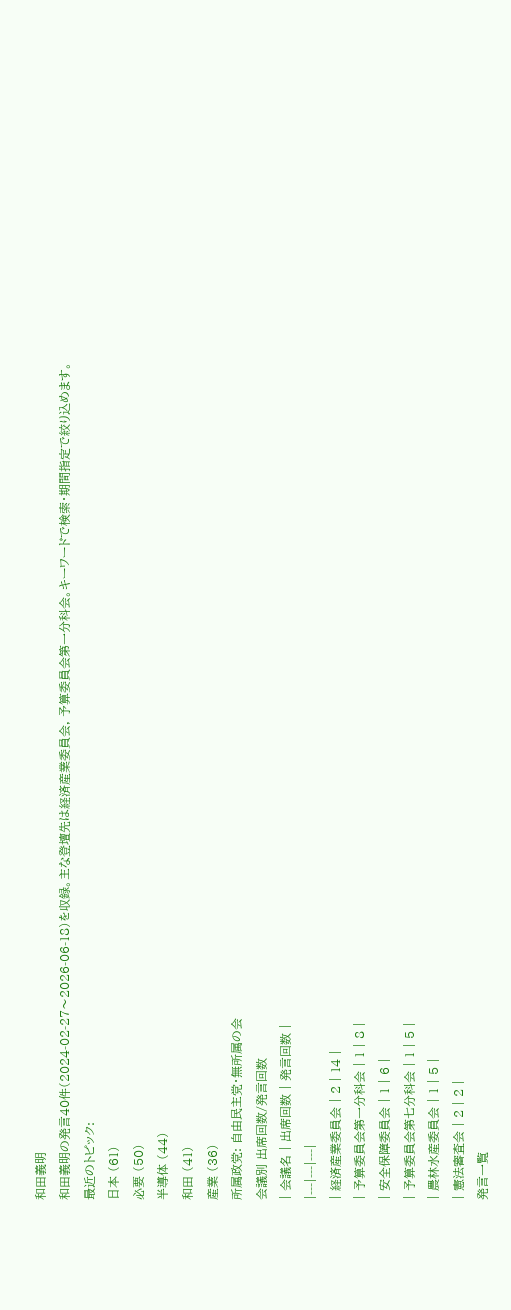和田義明
和田義明の発言40件(2024-02-27〜2026-06-18)を収録。主な登壇先は経済産業委員会, 予算委員会第一分科会。キーワードで検索・期間指定で絞り込めます。
最近のトピック:
日本 (61)
必要 (50)
半導体 (44)
和田 (41)
産業 (36)
所属政党: 自由民主党・無所属の会
会議別 出席回数/発言回数
| 会議名 | 出席回数 | 発言回数 |
|---|---|---|
| 経済産業委員会 | 2 | 14 |
| 予算委員会第一分科会 | 1 | 8 |
| 安全保障委員会 | 1 | 6 |
| 予算委員会第七分科会 | 1 | 5 |
| 農林水産委員会 | 1 | 5 |
| 憲法審査会 | 2 | 2 |
発言一覧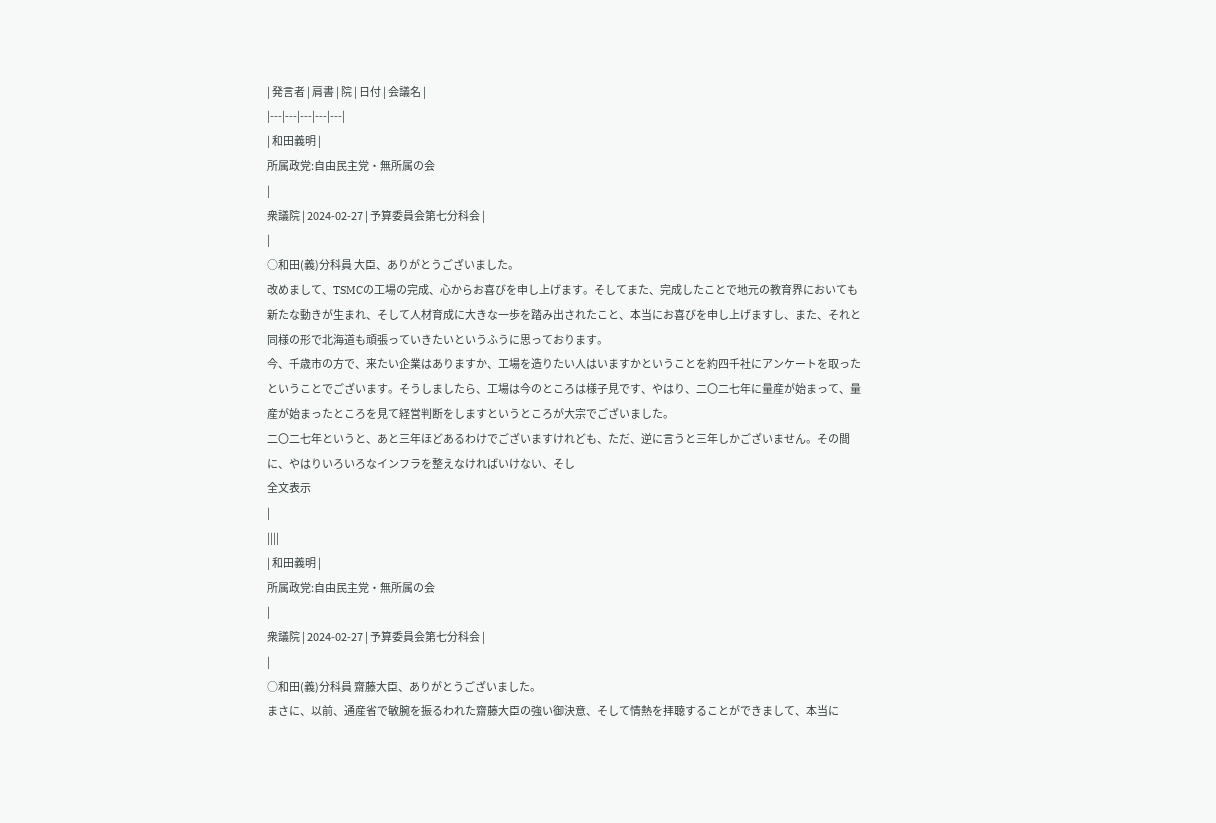| 発言者 | 肩書 | 院 | 日付 | 会議名 |
|---|---|---|---|---|
| 和田義明 |
所属政党:自由民主党・無所属の会
|
衆議院 | 2024-02-27 | 予算委員会第七分科会 |
|
○和田(義)分科員 大臣、ありがとうございました。
改めまして、TSMCの工場の完成、心からお喜びを申し上げます。そしてまた、完成したことで地元の教育界においても新たな動きが生まれ、そして人材育成に大きな一歩を踏み出されたこと、本当にお喜びを申し上げますし、また、それと同様の形で北海道も頑張っていきたいというふうに思っております。
今、千歳市の方で、来たい企業はありますか、工場を造りたい人はいますかということを約四千社にアンケートを取ったということでございます。そうしましたら、工場は今のところは様子見です、やはり、二〇二七年に量産が始まって、量産が始まったところを見て経営判断をしますというところが大宗でございました。
二〇二七年というと、あと三年ほどあるわけでございますけれども、ただ、逆に言うと三年しかございません。その間に、やはりいろいろなインフラを整えなければいけない、そし
全文表示
|
||||
| 和田義明 |
所属政党:自由民主党・無所属の会
|
衆議院 | 2024-02-27 | 予算委員会第七分科会 |
|
○和田(義)分科員 齋藤大臣、ありがとうございました。
まさに、以前、通産省で敏腕を振るわれた齋藤大臣の強い御決意、そして情熱を拝聴することができまして、本当に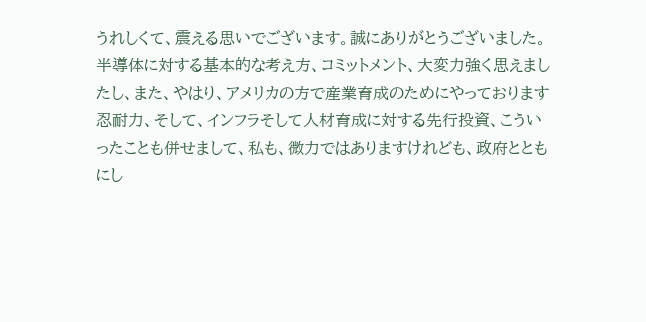うれしくて、震える思いでございます。誠にありがとうございました。
半導体に対する基本的な考え方、コミットメント、大変力強く思えましたし、また、やはり、アメリカの方で産業育成のためにやっております忍耐力、そして、インフラそして人材育成に対する先行投資、こういったことも併せまして、私も、微力ではありますけれども、政府とともにし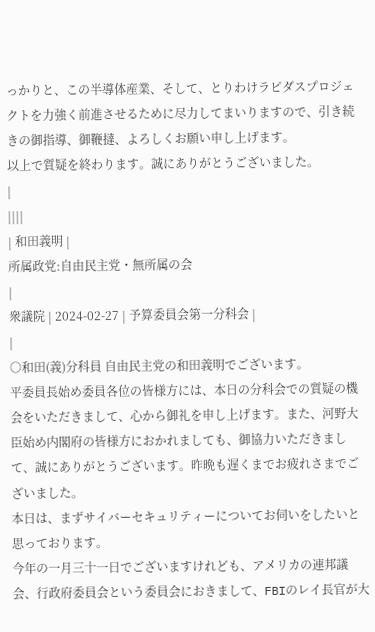っかりと、この半導体産業、そして、とりわけラピダスプロジェクトを力強く前進させるために尽力してまいりますので、引き続きの御指導、御鞭撻、よろしくお願い申し上げます。
以上で質疑を終わります。誠にありがとうございました。
|
||||
| 和田義明 |
所属政党:自由民主党・無所属の会
|
衆議院 | 2024-02-27 | 予算委員会第一分科会 |
|
○和田(義)分科員 自由民主党の和田義明でございます。
平委員長始め委員各位の皆様方には、本日の分科会での質疑の機会をいただきまして、心から御礼を申し上げます。また、河野大臣始め内閣府の皆様方におかれましても、御協力いただきまして、誠にありがとうございます。昨晩も遅くまでお疲れさまでございました。
本日は、まずサイバーセキュリティーについてお伺いをしたいと思っております。
今年の一月三十一日でございますけれども、アメリカの連邦議会、行政府委員会という委員会におきまして、FBIのレイ長官が大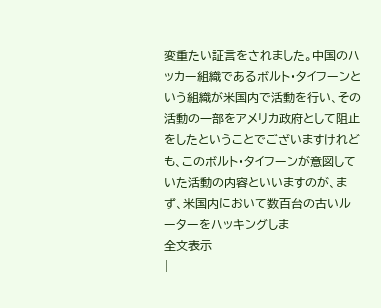変重たい証言をされました。中国のハッカー組織であるボルト・タイフーンという組織が米国内で活動を行い、その活動の一部をアメリカ政府として阻止をしたということでございますけれども、このボルト・タイフーンが意図していた活動の内容といいますのが、まず、米国内において数百台の古いルーターをハッキングしま
全文表示
|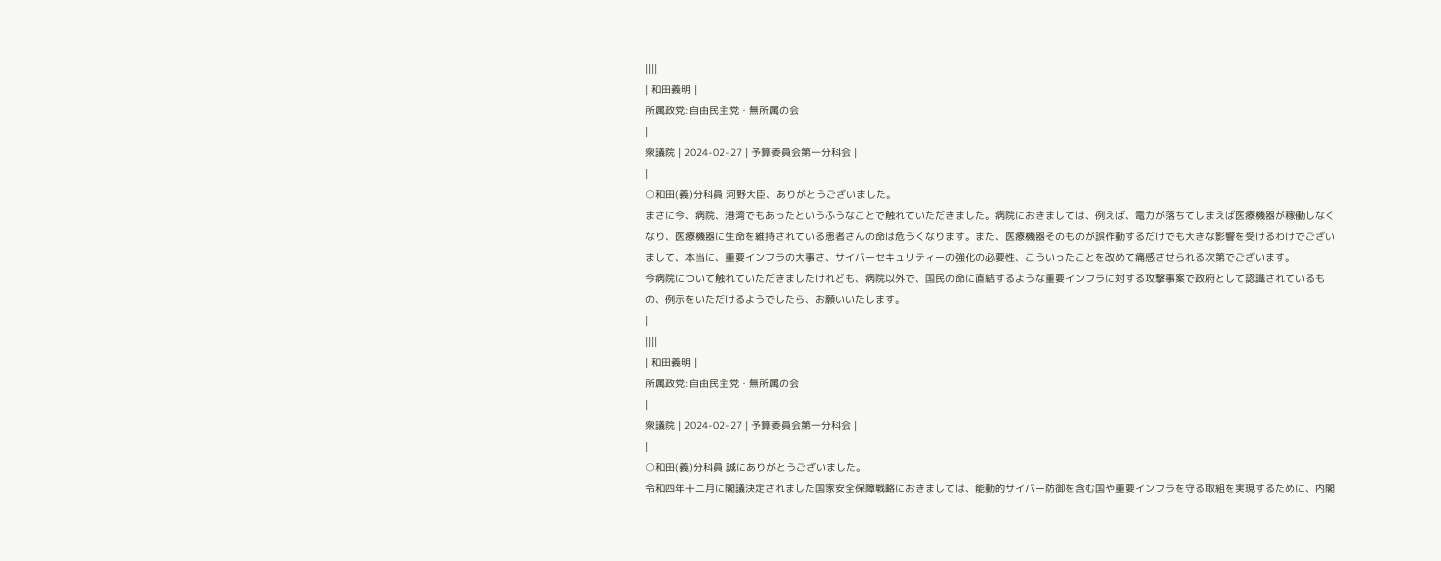||||
| 和田義明 |
所属政党:自由民主党・無所属の会
|
衆議院 | 2024-02-27 | 予算委員会第一分科会 |
|
○和田(義)分科員 河野大臣、ありがとうございました。
まさに今、病院、港湾でもあったというふうなことで触れていただきました。病院におきましては、例えば、電力が落ちてしまえば医療機器が稼働しなくなり、医療機器に生命を維持されている患者さんの命は危うくなります。また、医療機器そのものが誤作動するだけでも大きな影響を受けるわけでございまして、本当に、重要インフラの大事さ、サイバーセキュリティーの強化の必要性、こういったことを改めて痛感させられる次第でございます。
今病院について触れていただきましたけれども、病院以外で、国民の命に直結するような重要インフラに対する攻撃事案で政府として認識されているもの、例示をいただけるようでしたら、お願いいたします。
|
||||
| 和田義明 |
所属政党:自由民主党・無所属の会
|
衆議院 | 2024-02-27 | 予算委員会第一分科会 |
|
○和田(義)分科員 誠にありがとうございました。
令和四年十二月に閣議決定されました国家安全保障戦略におきましては、能動的サイバー防御を含む国や重要インフラを守る取組を実現するために、内閣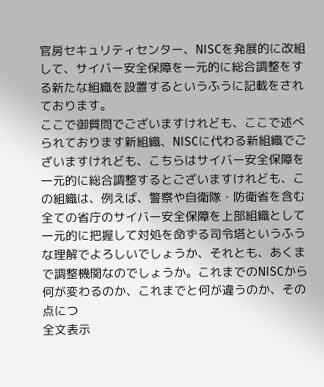官房セキュリティセンター、NISCを発展的に改組して、サイバー安全保障を一元的に総合調整をする新たな組織を設置するというふうに記載をされております。
ここで御質問でございますけれども、ここで述べられております新組織、NISCに代わる新組織でございますけれども、こちらはサイバー安全保障を一元的に総合調整するとございますけれども、この組織は、例えば、警察や自衛隊・防衛省を含む全ての省庁のサイバー安全保障を上部組織として一元的に把握して対処を命ずる司令塔というふうな理解でよろしいでしょうか、それとも、あくまで調整機関なのでしょうか。これまでのNISCから何が変わるのか、これまでと何が違うのか、その点につ
全文表示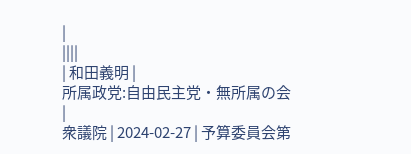|
||||
| 和田義明 |
所属政党:自由民主党・無所属の会
|
衆議院 | 2024-02-27 | 予算委員会第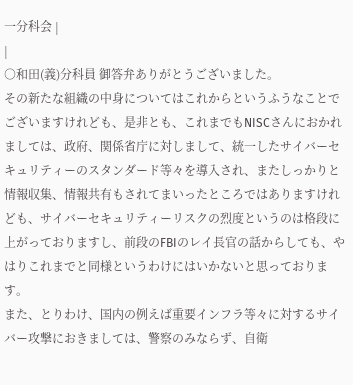一分科会 |
|
○和田(義)分科員 御答弁ありがとうございました。
その新たな組織の中身についてはこれからというふうなことでございますけれども、是非とも、これまでもNISCさんにおかれましては、政府、関係省庁に対しまして、統一したサイバーセキュリティーのスタンダード等々を導入され、またしっかりと情報収集、情報共有もされてまいったところではありますけれども、サイバーセキュリティーリスクの烈度というのは格段に上がっておりますし、前段のFBIのレイ長官の話からしても、やはりこれまでと同様というわけにはいかないと思っております。
また、とりわけ、国内の例えば重要インフラ等々に対するサイバー攻撃におきましては、警察のみならず、自衛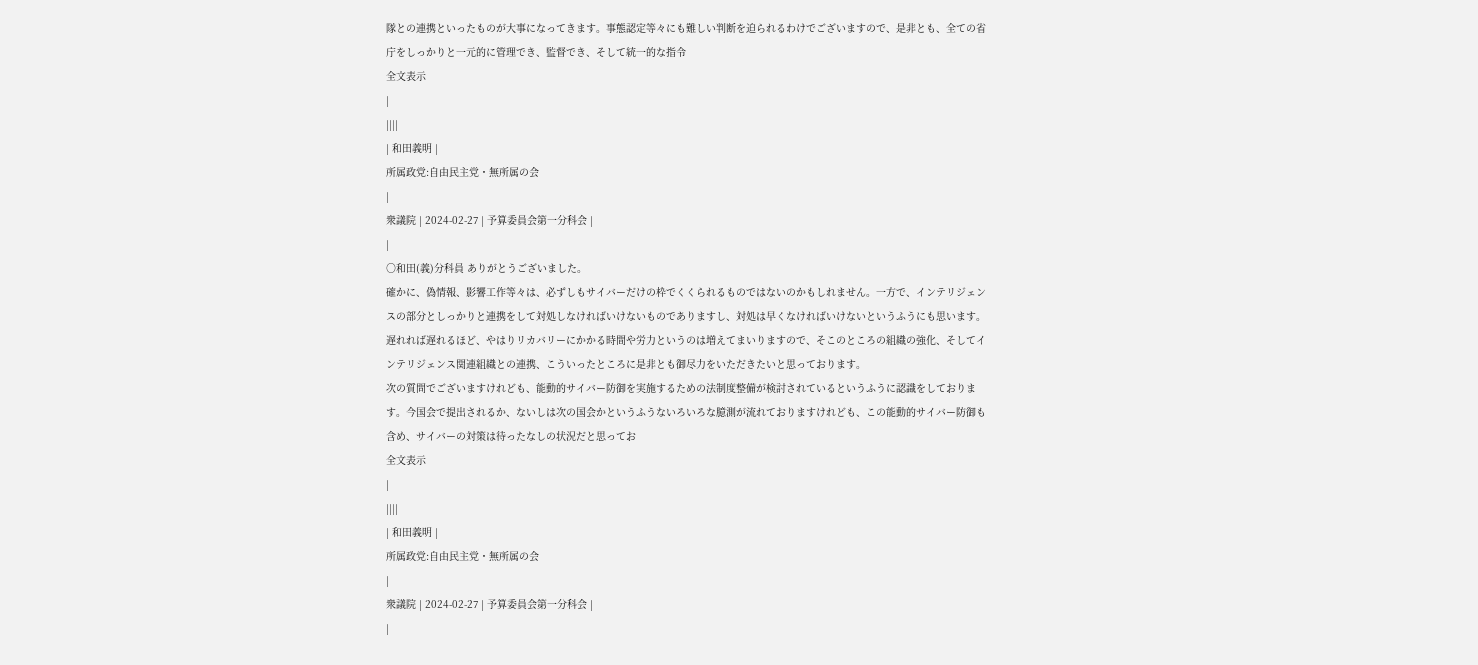隊との連携といったものが大事になってきます。事態認定等々にも難しい判断を迫られるわけでございますので、是非とも、全ての省庁をしっかりと一元的に管理でき、監督でき、そして統一的な指令
全文表示
|
||||
| 和田義明 |
所属政党:自由民主党・無所属の会
|
衆議院 | 2024-02-27 | 予算委員会第一分科会 |
|
○和田(義)分科員 ありがとうございました。
確かに、偽情報、影響工作等々は、必ずしもサイバーだけの枠でくくられるものではないのかもしれません。一方で、インテリジェンスの部分としっかりと連携をして対処しなければいけないものでありますし、対処は早くなければいけないというふうにも思います。遅れれば遅れるほど、やはりリカバリーにかかる時間や労力というのは増えてまいりますので、そこのところの組織の強化、そしてインテリジェンス関連組織との連携、こういったところに是非とも御尽力をいただきたいと思っております。
次の質問でございますけれども、能動的サイバー防御を実施するための法制度整備が検討されているというふうに認識をしております。今国会で提出されるか、ないしは次の国会かというふうないろいろな臆測が流れておりますけれども、この能動的サイバー防御も含め、サイバーの対策は待ったなしの状況だと思ってお
全文表示
|
||||
| 和田義明 |
所属政党:自由民主党・無所属の会
|
衆議院 | 2024-02-27 | 予算委員会第一分科会 |
|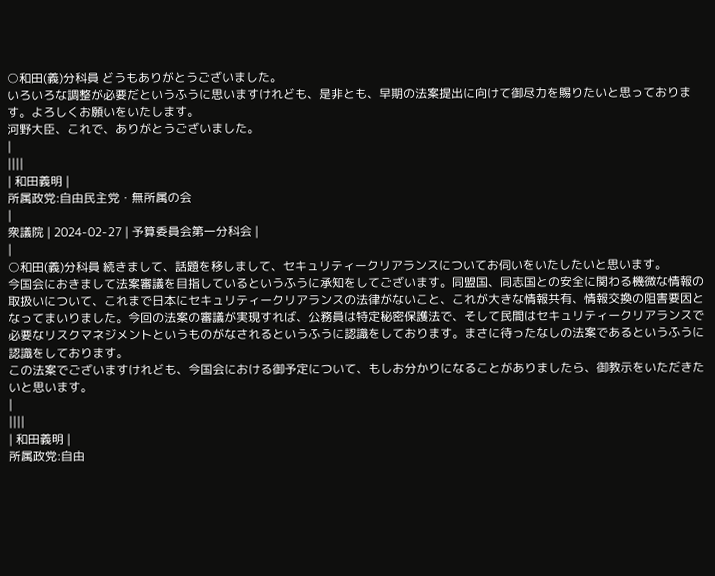○和田(義)分科員 どうもありがとうございました。
いろいろな調整が必要だというふうに思いますけれども、是非とも、早期の法案提出に向けて御尽力を賜りたいと思っております。よろしくお願いをいたします。
河野大臣、これで、ありがとうございました。
|
||||
| 和田義明 |
所属政党:自由民主党・無所属の会
|
衆議院 | 2024-02-27 | 予算委員会第一分科会 |
|
○和田(義)分科員 続きまして、話題を移しまして、セキュリティークリアランスについてお伺いをいたしたいと思います。
今国会におきまして法案審議を目指しているというふうに承知をしてございます。同盟国、同志国との安全に関わる機微な情報の取扱いについて、これまで日本にセキュリティークリアランスの法律がないこと、これが大きな情報共有、情報交換の阻害要因となってまいりました。今回の法案の審議が実現すれば、公務員は特定秘密保護法で、そして民間はセキュリティークリアランスで必要なリスクマネジメントというものがなされるというふうに認識をしております。まさに待ったなしの法案であるというふうに認識をしております。
この法案でございますけれども、今国会における御予定について、もしお分かりになることがありましたら、御教示をいただきたいと思います。
|
||||
| 和田義明 |
所属政党:自由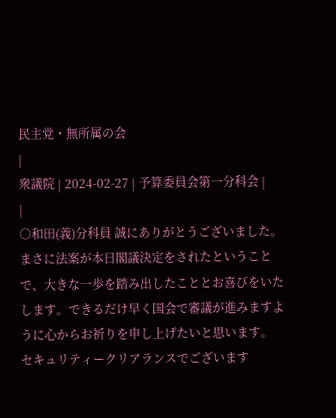民主党・無所属の会
|
衆議院 | 2024-02-27 | 予算委員会第一分科会 |
|
○和田(義)分科員 誠にありがとうございました。まさに法案が本日閣議決定をされたということで、大きな一歩を踏み出したこととお喜びをいたします。できるだけ早く国会で審議が進みますように心からお祈りを申し上げたいと思います。
セキュリティークリアランスでございます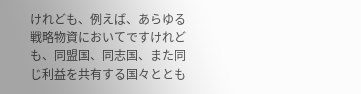けれども、例えば、あらゆる戦略物資においてですけれども、同盟国、同志国、また同じ利益を共有する国々ととも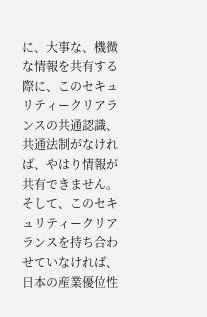に、大事な、機微な情報を共有する際に、このセキュリティークリアランスの共通認識、共通法制がなければ、やはり情報が共有できません。そして、このセキュリティークリアランスを持ち合わせていなければ、日本の産業優位性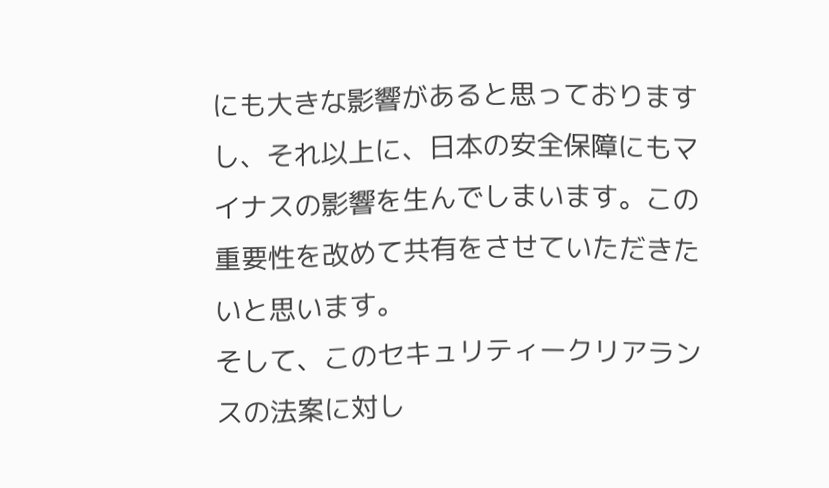にも大きな影響があると思っておりますし、それ以上に、日本の安全保障にもマイナスの影響を生んでしまいます。この重要性を改めて共有をさせていただきたいと思います。
そして、このセキュリティークリアランスの法案に対し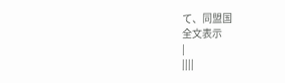て、同盟国
全文表示
|
||||